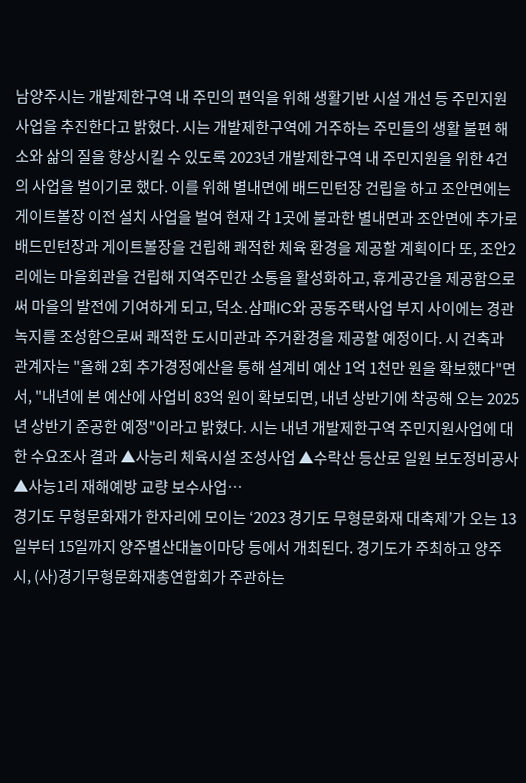남양주시는 개발제한구역 내 주민의 편익을 위해 생활기반 시설 개선 등 주민지원사업을 추진한다고 밝혔다. 시는 개발제한구역에 거주하는 주민들의 생활 불편 해소와 삶의 질을 향상시킬 수 있도록 2023년 개발제한구역 내 주민지원을 위한 4건의 사업을 벌이기로 했다. 이를 위해 별내면에 배드민턴장 건립을 하고 조안면에는 게이트볼장 이전 설치 사업을 벌여 현재 각 1곳에 불과한 별내면과 조안면에 추가로 배드민턴장과 게이트볼장을 건립해 쾌적한 체육 환경을 제공할 계획이다 또, 조안2리에는 마을회관을 건립해 지역주민간 소통을 활성화하고, 휴게공간을 제공함으로써 마을의 발전에 기여하게 되고, 덕소․삼패IC와 공동주택사업 부지 사이에는 경관녹지를 조성함으로써 쾌적한 도시미관과 주거환경을 제공할 예정이다. 시 건축과 관계자는 "올해 2회 추가경정예산을 통해 설계비 예산 1억 1천만 원을 확보했다"면서, "내년에 본 예산에 사업비 83억 원이 확보되면, 내년 상반기에 착공해 오는 2025년 상반기 준공한 예정"이라고 밝혔다. 시는 내년 개발제한구역 주민지원사업에 대한 수요조사 결과 ▲사능리 체육시설 조성사업 ▲수락산 등산로 일원 보도정비공사 ▲사능1리 재해예방 교량 보수사업…
경기도 무형문화재가 한자리에 모이는 ‘2023 경기도 무형문화재 대축제’가 오는 13일부터 15일까지 양주별산대놀이마당 등에서 개최된다. 경기도가 주최하고 양주시, (사)경기무형문화재총연합회가 주관하는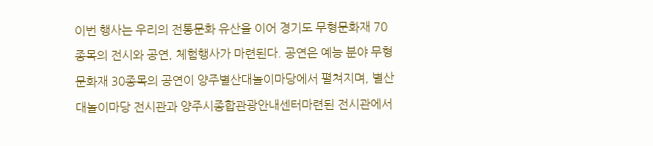이번 행사는 우리의 전통문화 유산을 이어 경기도 무형문화재 70종목의 전시와 공연, 체험행사가 마련된다. 공연은 예능 분야 무형문화재 30종목의 공연이 양주별산대놀이마당에서 펼쳐지며, 별산대놀이마당 전시관과 양주시종합관광안내센터마련된 전시관에서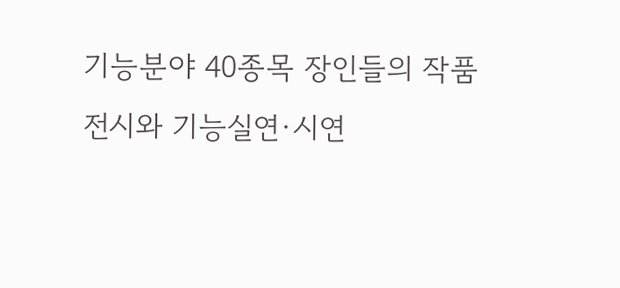기능분야 40종목 장인들의 작품전시와 기능실연·시연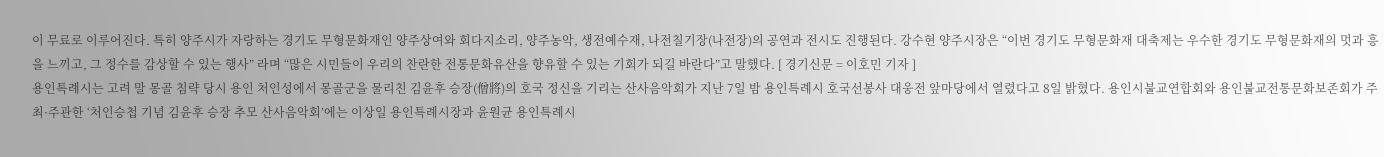이 무료로 이루어진다. 특히 양주시가 자랑하는 경기도 무형문화재인 양주상여와 회다지소리, 양주농악, 생전예수재, 나전칠기장(나전장)의 공연과 전시도 진행된다. 강수현 양주시장은 “이번 경기도 무형문화재 대축제는 우수한 경기도 무형문화재의 멋과 흥을 느끼고, 그 정수를 감상할 수 있는 행사” 라며 “많은 시민들이 우리의 찬란한 전통문화유산을 향유할 수 있는 기회가 되길 바란다”고 말했다. [ 경기신문 = 이호민 기자 ]
용인특례시는 고려 말 몽골 침략 당시 용인 처인성에서 몽골군을 물리친 김윤후 승장(僧將)의 호국 정신을 기리는 산사음악회가 지난 7일 밤 용인특례시 호국선봉사 대웅전 앞마당에서 열렸다고 8일 밝혔다. 용인시불교연합회와 용인불교전통문화보존회가 주최·주관한 ‘처인승첩 기념 김윤후 승장 추모 산사음악회’에는 이상일 용인특례시장과 윤원균 용인특례시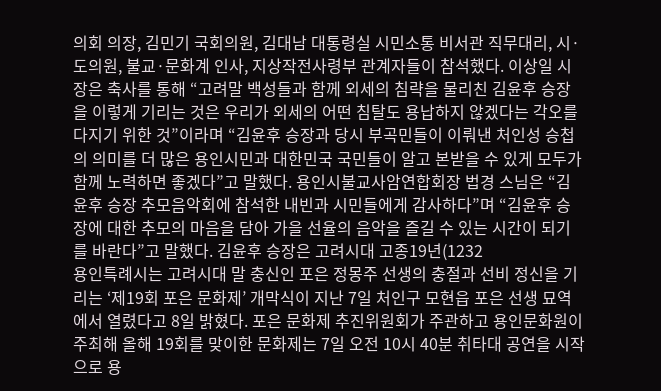의회 의장, 김민기 국회의원, 김대남 대통령실 시민소통 비서관 직무대리, 시·도의원, 불교·문화계 인사, 지상작전사령부 관계자들이 참석했다. 이상일 시장은 축사를 통해 “고려말 백성들과 함께 외세의 침략을 물리친 김윤후 승장을 이렇게 기리는 것은 우리가 외세의 어떤 침탈도 용납하지 않겠다는 각오를 다지기 위한 것”이라며 “김윤후 승장과 당시 부곡민들이 이뤄낸 처인성 승첩의 의미를 더 많은 용인시민과 대한민국 국민들이 알고 본받을 수 있게 모두가 함께 노력하면 좋겠다”고 말했다. 용인시불교사암연합회장 법경 스님은 “김윤후 승장 추모음악회에 참석한 내빈과 시민들에게 감사하다”며 “김윤후 승장에 대한 추모의 마음을 담아 가을 선율의 음악을 즐길 수 있는 시간이 되기를 바란다”고 말했다. 김윤후 승장은 고려시대 고종19년(1232
용인특례시는 고려시대 말 충신인 포은 정몽주 선생의 충절과 선비 정신을 기리는 ‘제19회 포은 문화제’ 개막식이 지난 7일 처인구 모현읍 포은 선생 묘역에서 열렸다고 8일 밝혔다. 포은 문화제 추진위원회가 주관하고 용인문화원이 주최해 올해 19회를 맞이한 문화제는 7일 오전 10시 40분 취타대 공연을 시작으로 용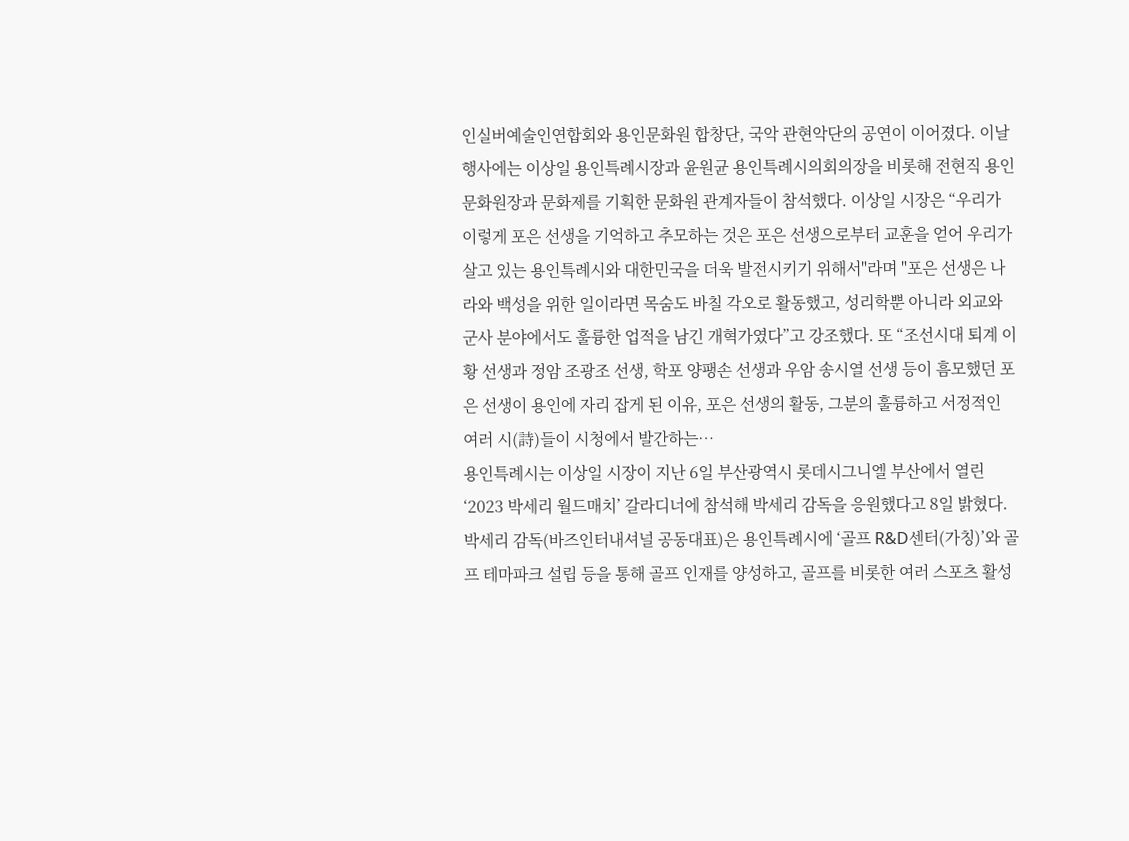인실버예술인연합회와 용인문화원 합창단, 국악 관현악단의 공연이 이어졌다. 이날 행사에는 이상일 용인특례시장과 윤원균 용인특례시의회의장을 비롯해 전현직 용인문화원장과 문화제를 기획한 문화원 관계자들이 참석했다. 이상일 시장은 “우리가 이렇게 포은 선생을 기억하고 추모하는 것은 포은 선생으로부터 교훈을 얻어 우리가 살고 있는 용인특례시와 대한민국을 더욱 발전시키기 위해서"라며 "포은 선생은 나라와 백성을 위한 일이라면 목숨도 바칠 각오로 활동했고, 성리학뿐 아니라 외교와 군사 분야에서도 훌륭한 업적을 남긴 개혁가였다”고 강조했다. 또 “조선시대 퇴계 이황 선생과 정암 조광조 선생, 학포 양팽손 선생과 우암 송시열 선생 등이 흠모했던 포은 선생이 용인에 자리 잡게 된 이유, 포은 선생의 활동, 그분의 훌륭하고 서정적인 여러 시(詩)들이 시청에서 발간하는…
용인특례시는 이상일 시장이 지난 6일 부산광역시 롯데시그니엘 부산에서 열린 ‘2023 박세리 월드매치’ 갈라디너에 참석해 박세리 감독을 응원했다고 8일 밝혔다. 박세리 감독(바즈인터내셔널 공동대표)은 용인특례시에 ‘골프 R&D센터(가칭)’와 골프 테마파크 설립 등을 통해 골프 인재를 양성하고, 골프를 비롯한 여러 스포츠 활성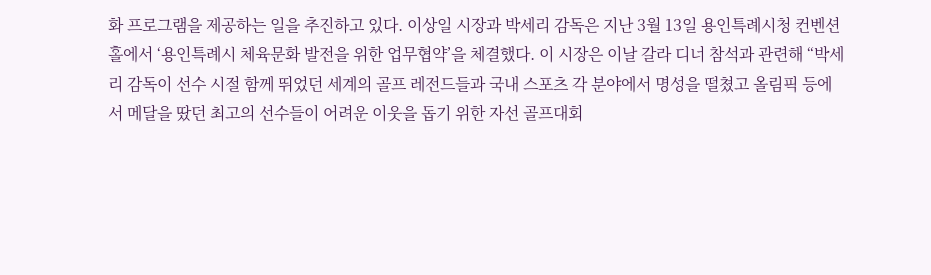화 프로그램을 제공하는 일을 추진하고 있다. 이상일 시장과 박세리 감독은 지난 3월 13일 용인특례시청 컨벤션홀에서 ‘용인특례시 체육문화 발전을 위한 업무협약’을 체결했다. 이 시장은 이날 갈라 디너 참석과 관련해 “박세리 감독이 선수 시절 함께 뛰었던 세계의 골프 레전드들과 국내 스포츠 각 분야에서 명성을 떨쳤고 올림픽 등에서 메달을 땄던 최고의 선수들이 어려운 이웃을 돕기 위한 자선 골프대회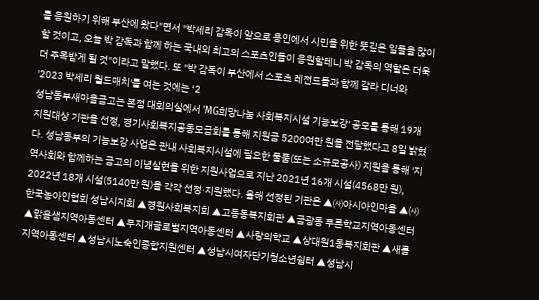를 응원하기 위해 부산에 왔다"면서 "박세리 감독이 앞으로 용인에서 시민을 위한 뜻깊은 일들을 많이 할 것이고, 오늘 박 감독과 함께 하는 국내외 최고의 스포츠인들이 응원할테니 박 감독의 역할은 더욱 더 주목받게 될 것"이라고 말했다. 또 "박 감독이 부산에서 스포츠 레전드들과 함께 갈라 디너와 '2023 박세리 월드매치'를 여는 것에는 ‘2
성남동부새마을금고는 본점 대회의실에서 'MG희망나눔 사회복지시설 기능보강' 공모를 통해 19개 지원대상 기관을 선정, 경기사회복지공동모금회를 통해 지원금 5200여만 원을 전달했다고 8일 밝혔다. 성남동부의 기능보강 사업은 관내 사회복지시설에 필요한 물품(또는 소규모공사) 지원을 통해 '지역사회와 함께하는 금고의 이념실현을 위한 지원사업으로 지난 2021년 16개 시설(4568만 원), 2022년 18개 시설(5140만 원)을 각각 선정·지원했다. 올해 선정된 기관은 ▲㈔아시아인마을 ▲㈔한국농아인협회 성남시지회 ▲경원사회복지회 ▲고등동복지회관 ▲금광동 푸른학교지역아동센터 ▲맑음샘지역아동센터 ▲무지개글로벌지역아동센터 ▲사랑의학교 ▲상대원1동복지회관 ▲새롬지역아동센터 ▲성남시노숙인종합지원센터 ▲성남시여자단기청소년쉼터 ▲성남시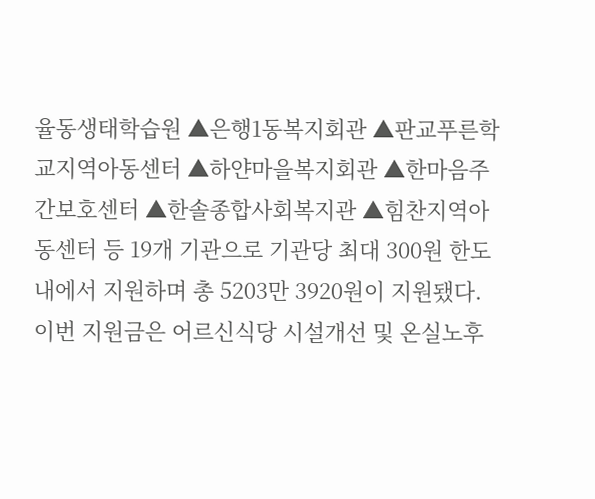율동생태학습원 ▲은행1동복지회관 ▲판교푸른학교지역아동센터 ▲하얀마을복지회관 ▲한마음주간보호센터 ▲한솔종합사회복지관 ▲힘찬지역아동센터 등 19개 기관으로 기관당 최대 300원 한도내에서 지원하며 총 5203만 3920원이 지원됐다. 이번 지원금은 어르신식당 시설개선 및 온실노후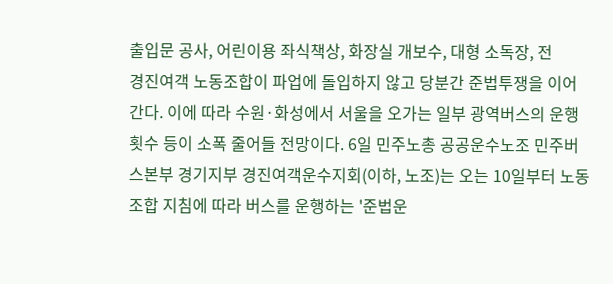출입문 공사, 어린이용 좌식책상, 화장실 개보수, 대형 소독장, 전
경진여객 노동조합이 파업에 돌입하지 않고 당분간 준법투쟁을 이어간다. 이에 따라 수원·화성에서 서울을 오가는 일부 광역버스의 운행 횟수 등이 소폭 줄어들 전망이다. 6일 민주노총 공공운수노조 민주버스본부 경기지부 경진여객운수지회(이하, 노조)는 오는 10일부터 노동조합 지침에 따라 버스를 운행하는 '준법운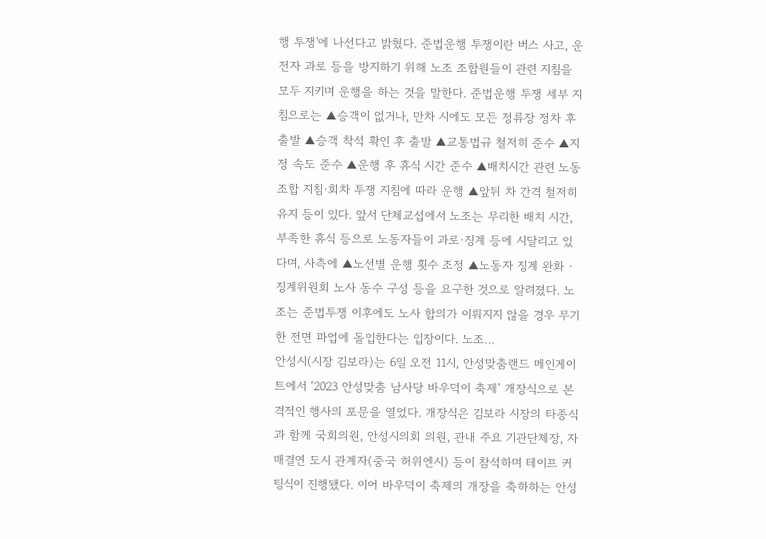행 투쟁'에 나선다고 밝혔다. 준법운행 투쟁이란 버스 사고, 운전자 과로 등을 방지하기 위해 노조 조합원들이 관련 지침을 모두 지키며 운행을 하는 것을 말한다. 준법운행 투쟁 세부 지침으로는 ▲승객이 없거나, 만차 시에도 모든 정류장 정차 후 출발 ▲승객 착석 확인 후 출발 ▲교통법규 철저히 준수 ▲지정 속도 준수 ▲운행 후 휴식 시간 준수 ▲배치시간 관련 노동조합 지침·회차 투쟁 지침에 따라 운행 ▲앞뒤 차 간격 철저히 유지 등이 있다. 앞서 단체교섭에서 노조는 무리한 배치 시간, 부족한 휴식 등으로 노동자들이 과로·징계 등에 시달리고 있다며, 사측에 ▲노선별 운행 횟수 조정 ▲노동자 징계 완화 ·징계위원회 노사 동수 구성 등을 요구한 것으로 알려졌다. 노조는 준법투쟁 이후에도 노사 합의가 이뤄지지 않을 경우 무기한 전면 파업에 돌입한다는 입장이다. 노조…
안성시(시장 김보라)는 6일 오전 11시, 안성맞춤랜드 메인게이트에서 ‘2023 안성맞춤 남사당 바우덕이 축제’ 개장식으로 본격적인 행사의 포문을 열었다. 개장식은 김보라 시장의 타종식과 함께 국회의원, 안성시의회 의원, 관내 주요 기관단체장, 자매결연 도시 관계자(중국 허위엔시) 등이 참석하며 테이프 커팅식이 진행됐다. 이어 바우덕이 축제의 개장을 축하하는 안성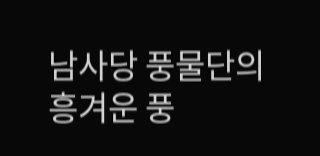남사당 풍물단의 흥겨운 풍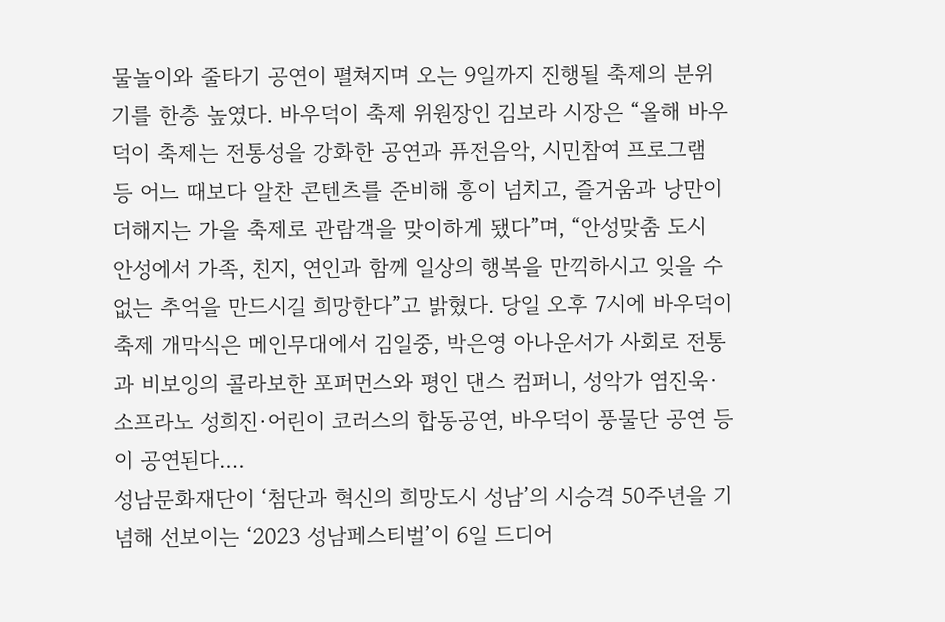물놀이와 줄타기 공연이 펼쳐지며 오는 9일까지 진행될 축제의 분위기를 한층 높였다. 바우덕이 축제 위원장인 김보라 시장은 “올해 바우덕이 축제는 전통성을 강화한 공연과 퓨전음악, 시민참여 프로그램 등 어느 때보다 알찬 콘텐츠를 준비해 흥이 넘치고, 즐거움과 낭만이 더해지는 가을 축제로 관람객을 맞이하게 됐다”며, “안성맞춤 도시 안성에서 가족, 친지, 연인과 함께 일상의 행복을 만끽하시고 잊을 수 없는 추억을 만드시길 희망한다”고 밝혔다. 당일 오후 7시에 바우덕이 축제 개막식은 메인무대에서 김일중, 박은영 아나운서가 사회로 전통과 비보잉의 콜라보한 포퍼먼스와 평인 댄스 컴퍼니, 성악가 염진욱·소프라노 성희진·어린이 코러스의 합동공연, 바우덕이 풍물단 공연 등이 공연된다.…
성남문화재단이 ‘첨단과 혁신의 희망도시 성남’의 시승격 50주년을 기념해 선보이는 ‘2023 성남페스티벌’이 6일 드디어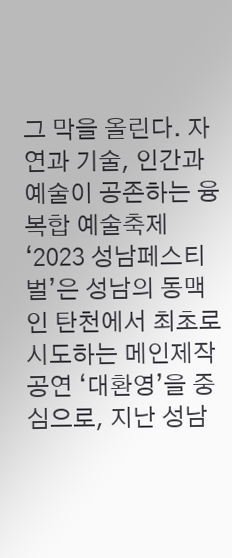그 막을 올린다. 자연과 기술, 인간과 예술이 공존하는 융복합 예술축제 ‘2023 성남페스티벌’은 성남의 동맥인 탄천에서 최초로 시도하는 메인제작공연 ‘대환영’을 중심으로, 지난 성남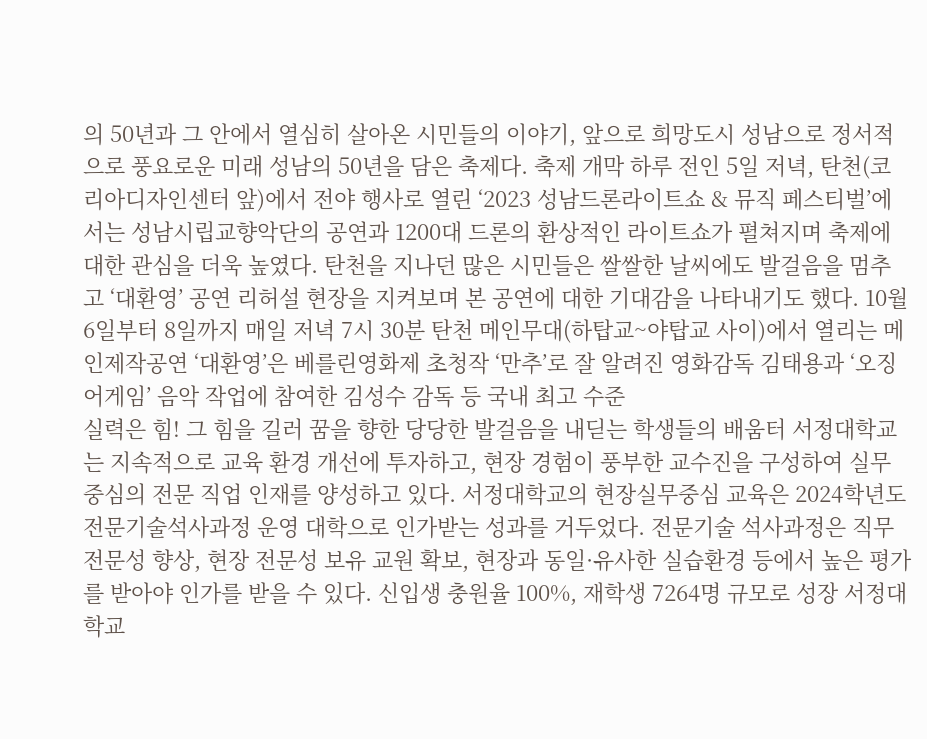의 50년과 그 안에서 열심히 살아온 시민들의 이야기, 앞으로 희망도시 성남으로 정서적으로 풍요로운 미래 성남의 50년을 담은 축제다. 축제 개막 하루 전인 5일 저녁, 탄천(코리아디자인센터 앞)에서 전야 행사로 열린 ‘2023 성남드론라이트쇼 & 뮤직 페스티벌’에서는 성남시립교향악단의 공연과 1200대 드론의 환상적인 라이트쇼가 펼쳐지며 축제에 대한 관심을 더욱 높였다. 탄천을 지나던 많은 시민들은 쌀쌀한 날씨에도 발걸음을 멈추고 ‘대환영’ 공연 리허설 현장을 지켜보며 본 공연에 대한 기대감을 나타내기도 했다. 10월 6일부터 8일까지 매일 저녁 7시 30분 탄천 메인무대(하탑교~야탑교 사이)에서 열리는 메인제작공연 ‘대환영’은 베를린영화제 초청작 ‘만추’로 잘 알려진 영화감독 김태용과 ‘오징어게임’ 음악 작업에 참여한 김성수 감독 등 국내 최고 수준
실력은 힘! 그 힘을 길러 꿈을 향한 당당한 발걸음을 내딛는 학생들의 배움터 서정대학교는 지속적으로 교육 환경 개선에 투자하고, 현장 경험이 풍부한 교수진을 구성하여 실무 중심의 전문 직업 인재를 양성하고 있다. 서정대학교의 현장실무중심 교육은 2024학년도 전문기술석사과정 운영 대학으로 인가받는 성과를 거두었다. 전문기술 석사과정은 직무 전문성 향상, 현장 전문성 보유 교원 확보, 현장과 동일·유사한 실습환경 등에서 높은 평가를 받아야 인가를 받을 수 있다. 신입생 충원율 100%, 재학생 7264명 규모로 성장 서정대학교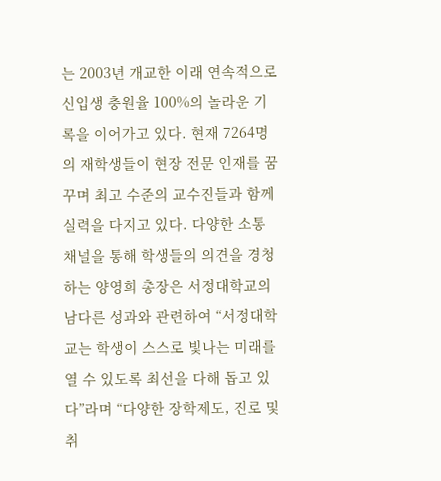는 2003년 개교한 이래 연속적으로 신입생 충원율 100%의 놀라운 기록을 이어가고 있다. 현재 7264명의 재학생들이 현장 전문 인재를 꿈꾸며 최고 수준의 교수진들과 함께 실력을 다지고 있다. 다양한 소통 채널을 통해 학생들의 의견을 경청하는 양영희 총장은 서정대학교의 남다른 성과와 관련하여 “서정대학교는 학생이 스스로 빛나는 미래를 열 수 있도록 최선을 다해 돕고 있다”라며 “다양한 장학제도, 진로 및 취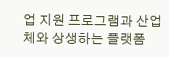업 지원 프로그램과 산업체와 상생하는 플랫폼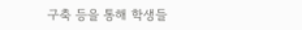구축 등을 통해 학생들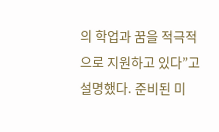의 학업과 꿈을 적극적으로 지원하고 있다”고 설명했다. 준비된 미